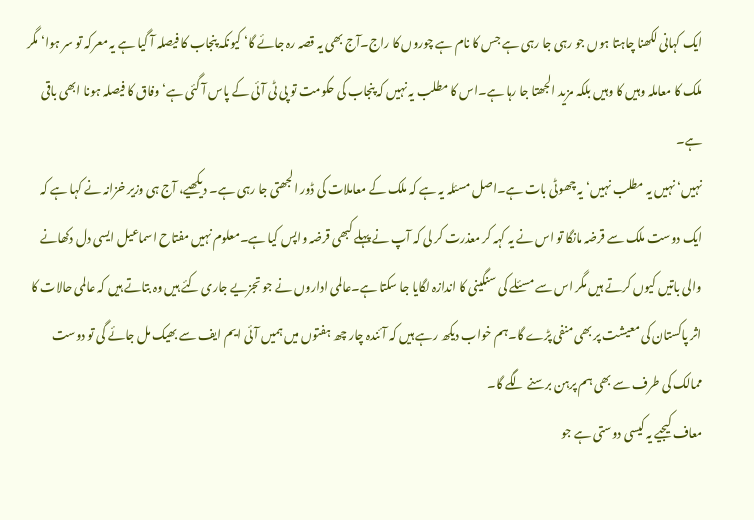ایک کہانی لکھنا چاہتا ہوں جو رہی جا رہی ہے جس کا نام ہے چوروں کا راج۔آج بھی یہ قصہ رہ جائے گا‘ کیونکہ پنجاب کا فیصلہ آ گیا ہے یہ معرکہ تو سر ہوا‘ مگر ملک کا معاملہ وہیں کا وہیں بلکہ مزید الجھتا جا رہا ہے۔اس کا مطلب یہ نہیں کہ پنجاب کی حکومت تو پی ٹی آئی کے پاس آ گئی ہے‘ وفاق کا فیصلہ ہونا ابھی باقی ہے۔
نہیں‘ نہیں یہ مطلب نہیں‘یہ چھوٹی بات ہے۔اصل مسئلہ یہ ہے کہ ملک کے معاملات کی ڈور الجھتی جا رہی ہے۔ دیکھیے، آج ہی وزیر خزانہ نے کہا ہے کہ ایک دوست ملک سے قرضہ مانگا تو اس نے یہ کہہ کر معذرت کر لی کہ آپ نے پہلے کبھی قرضہ واپس کیا ہے۔معلوم نہیں مفتاح اسماعیل ایسی دل دکھانے والی باتیں کیوں کرتے ہیں مگر اس سے مسئلے کی سنگینی کا اندازہ لگایا جا سکتا ہے۔عالمی اداروں نے جو تجزیے جاری کئے ہیں وہ بتاتے ہیں کہ عالمی حالات کا اثر پاکستان کی معیشت پر بھی منفی پڑے گا۔ہم خواب دیکھ رہے ہیں کہ آئندہ چار چھ ہفتوں میں ہمیں آئی ایم ایف سے بھیک مل جائے گی تو دوست ممالک کی طرف سے بھی ہم پرہن برسنے لگے گا۔
معاف کیجیے یہ کیسی دوستی ہے جو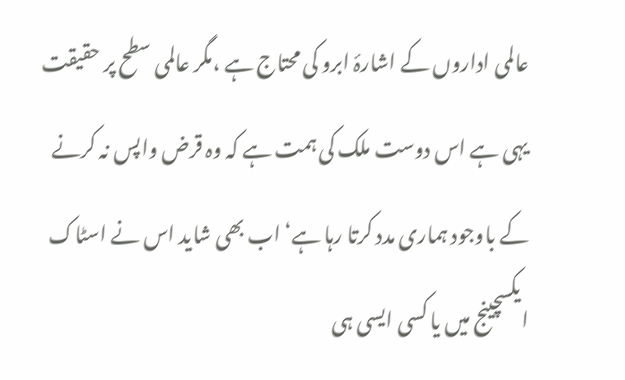عالمی اداروں کے اشارۂ ابرو کی محتاج ہے ،مگر عالمی سطح پر حقیقت یہی ہے اس دوست ملک کی ہمت ہے کہ وہ قرض واپس نہ کرنے کے باوجود ہماری مدد کرتا رہا ہے‘ اب بھی شاید اس نے اسٹاک ایکسچینج میں یا کسی ایسی ہی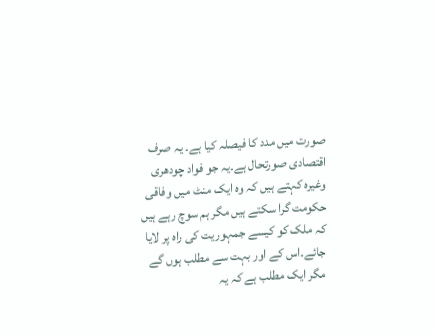صورت میں مدد کا فیصلہ کیا ہے۔ یہ صرف اقتصادی صورتحال ہے۔یہ جو فواد چودھری وغیرہ کہتے ہیں کہ وہ ایک منٹ میں وفاقی حکومت گرا سکتے ہیں مگر ہم سوچ رہے ہیں کہ ملک کو کیسے جمہوریت کی راہ پر لایا جائے۔اس کے اور بہت سے مطلب ہوں گے مگر ایک مطلب ہے کہ یہ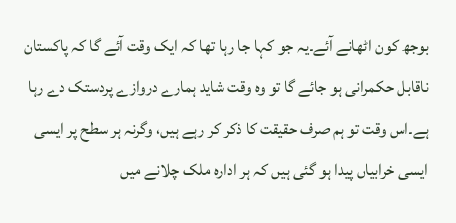بوجھ کون اٹھانے آئے۔یہ جو کہا جا رہا تھا کہ ایک وقت آئے گا کہ پاکستان ناقابل حکمرانی ہو جائے گا تو وہ وقت شاید ہمارے دروازے پردستک دے رہا ہے۔اس وقت تو ہم صرف حقیقت کا ذکر کر رہے ہیں، وگرنہ ہر سطح پر ایسی ایسی خرابیاں پیدا ہو گئی ہیں کہ ہر ادارہ ملک چلانے میں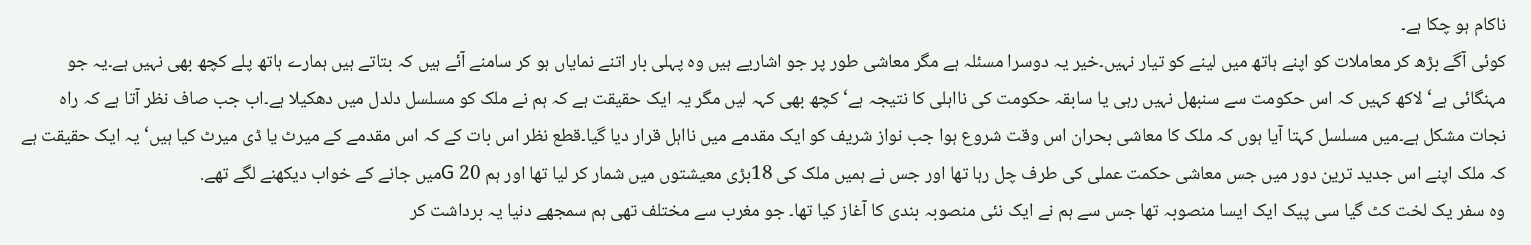ناکام ہو چکا ہے۔
کوئی آگے بڑھ کر معاملات کو اپنے ہاتھ میں لینے کو تیار نہیں۔خیر یہ دوسرا مسئلہ ہے مگر معاشی طور پر جو اشاریے ہیں وہ پہلی بار اتنے نمایاں ہو کر سامنے آئے ہیں کہ بتاتے ہیں ہمارے ہاتھ پلے کچھ بھی نہیں ہے۔یہ جو مہنگائی ہے‘ لاکھ کہیں کہ اس حکومت سے سنبھل نہیں رہی یا سابقہ حکومت کی نااہلی کا نتیجہ ہے‘ کچھ بھی کہہ لیں مگر یہ ایک حقیقت ہے کہ ہم نے ملک کو مسلسل دلدل میں دھکیلا ہے۔اب جب صاف نظر آتا ہے کہ راہ نجات مشکل ہے۔میں مسلسل کہتا آیا ہوں کہ ملک کا معاشی بحران اس وقت شروع ہوا جب نواز شریف کو ایک مقدمے میں نااہل قرار دیا گیا۔قطع نظر اس بات کے کہ اس مقدمے کے میرٹ یا ڈی میرٹ کیا ہیں‘ یہ ایک حقیقت ہے کہ ملک اپنے اس جدید ترین دور میں جس معاشی حکمت عملی کی طرف چل رہا تھا اور جس نے ہمیں ملک کی 18بڑی معیشتوں میں شمار کر لیا تھا اور ہم G 20میں جانے کے خواب دیکھنے لگے تھے.
وہ سفر یک لخت کٹ گیا سی پیک ایک ایسا منصوبہ تھا جس سے ہم نے ایک نئی منصوبہ بندی کا آغاز کیا تھا۔ جو مغرب سے مختلف تھی ہم سمجھے دنیا یہ برداشت کر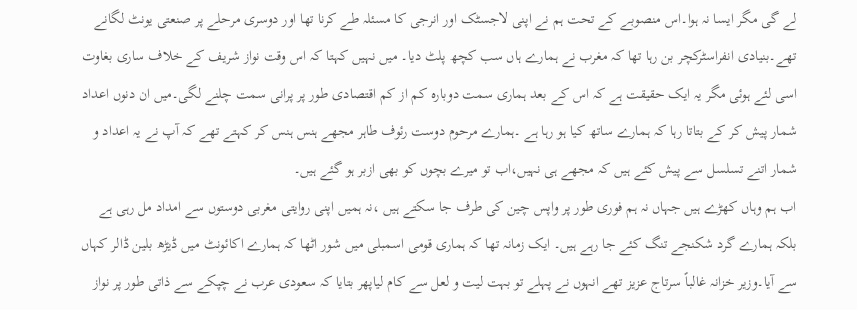لے گی مگر ایسا نہ ہوا۔اس منصوبے کے تحت ہم نے اپنی لاجسٹک اور انرجی کا مسئلہ طے کرنا تھا اور دوسری مرحلے پر صنعتی یونٹ لگانے تھے۔بنیادی انفراسٹرکچر بن رہا تھا کہ مغرب نے ہمارے ہاں سب کچھ پلٹ دیا۔ میں نہیں کہتا کہ اس وقت نواز شریف کے خلاف ساری بغاوت اسی لئے ہوئی مگر یہ ایک حقیقت ہے کہ اس کے بعد ہماری سمت دوبارہ کم از کم اقتصادی طور پر پرانی سمت چلنے لگی۔میں ان دنوں اعداد شمار پیش کر کے بتاتا رہا کہ ہمارے ساتھ کیا ہو رہا ہے ۔ہمارے مرحوم دوست رئوف طاہر مجھے ہنس ہنس کر کہتے تھے کہ آپ نے یہ اعداد و شمار اتنے تسلسل سے پیش کئے ہیں کہ مجھے ہی نہیں،اب تو میرے بچوں کو بھی ازبر ہو گئے ہیں۔
اب ہم وہاں کھڑے ہیں جہاں نہ ہم فوری طور پر واپس چین کی طرف جا سکتے ہیں ،نہ ہمیں اپنی روایتی مغربی دوستوں سے امداد مل رہی ہے بلکہ ہمارے گرد شکنجے تنگ کئے جا رہے ہیں۔ ایک زمانہ تھا کہ ہماری قومی اسمبلی میں شور اٹھا کہ ہمارے اکائونٹ میں ڈیڑھ بلین ڈالر کہاں سے آیا۔وزیر خزانہ غالباً سرتاج عزیز تھے انہوں نے پہلے تو بہت لیت و لعل سے کام لیاپھر بتایا کہ سعودی عرب نے چپکے سے ذاتی طور پر نواز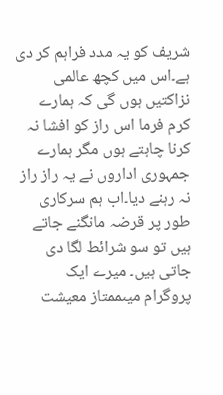شریف کو یہ مدد فراہم کر دی ہے۔اس میں کچھ عالمی نزاکتیں ہوں گی کہ ہمارے کرم فرما اس راز کو افشا نہ کرنا چاہتے ہوں مگر ہمارے جمہوری اداروں نے یہ راز راز نہ رہنے دیا۔اب ہم سرکاری طور پر قرضہ مانگنے جاتے ہیں تو سو شرائط لگا دی جاتی ہیں۔ میرے ایک پروگرام میںممتاز معیشت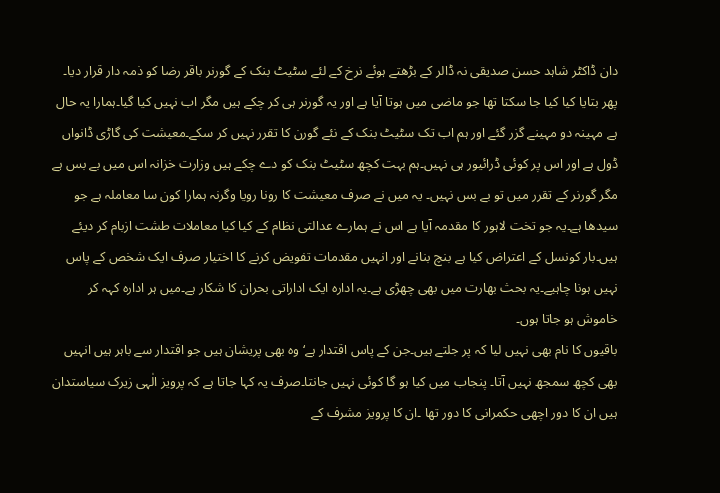دان ڈاکٹر شاہد حسن صدیقی نہ ڈالر کے بڑھتے ہوئے نرخ کے لئے سٹیٹ بنک کے گورنر باقر رضا کو ذمہ دار قرار دیا۔
پھر بتایا کیا کیا جا سکتا تھا جو ماضی میں ہوتا آیا ہے اور یہ گورنر ہی کر چکے ہیں مگر اب نہیں کیا گیا۔ہمارا یہ حال ہے مہینہ دو مہینے گزر گئے اور ہم اب تک سٹیٹ بنک کے نئے گورن کا تقرر نہیں کر سکے۔معیشت کی گاڑی ڈانواں ڈول ہے اور اس پر کوئی ڈرائیور ہی نہیں۔ہم بہت کچھ سٹیٹ بنک کو دے چکے ہیں وزارت خزانہ اس میں بے بس ہے مگر گورنر کے تقرر میں تو بے بس نہیں۔ یہ میں نے صرف معیشت کا رونا رویا وگرنہ ہمارا کون سا معاملہ ہے جو سیدھا ہے۔یہ جو تخت لاہور کا مقدمہ آیا ہے اس نے ہمارے عدالتی نظام کے کیا کیا معاملات طشت ازبام کر دیئے ہیں۔بار کونسل کے اعتراض کیا ہے بنچ بنانے اور انہیں مقدمات تفویض کرنے کا اختیار صرف ایک شخص کے پاس نہیں ہونا چاہیے۔یہ بحث بھارت میں بھی چھڑی ہے۔یہ ادارہ ایک اداراتی بحران کا شکار ہے۔میں ہر ادارہ کہہ کر خاموش ہو جاتا ہوں۔
باقیوں کا نام بھی نہیں لیا کہ پر جلتے ہیں۔جن کے پاس اقتدار ہے‘ وہ بھی پریشان ہیں جو اقتدار سے باہر ہیں انہیں بھی کچھ سمجھ نہیں آتا۔ پنجاب میں کیا ہو گا کوئی نہیں جانتا۔صرف یہ کہا جاتا ہے کہ پرویز الٰہی زیرک سیاستدان ہیں ان کا دور اچھی حکمرانی کا دور تھا ۔ان کا پرویز مشرف کے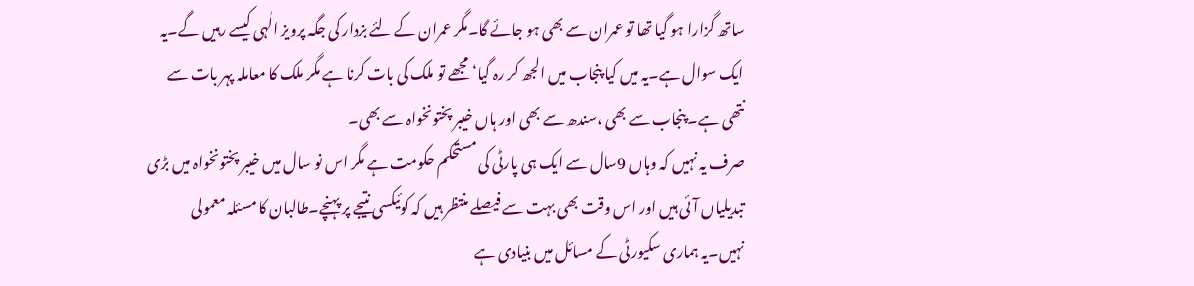ساتھ گزارا ہو گیا تھا تو عمران سے بھی ہو جائے گا۔مگر عمران کے لئے بزدار کی جگہ پرویز الٰہی کیسے رہیں گے۔یہ ایک سوال ہے۔یہ میں کیا پنجاب میں الجھ کر رہ گیا‘ مجھے تو ملک کی بات کرنا ہے مگر ملک کا معاملہ پہر بات سے نتھی ہے۔ پنجاب سے بھی ،سندھ سے بھی اور ہاں خیبر پختونخواہ سے بھی۔
صرف یہ نہیں کہ وہاں 9سال سے ایک ہی پارٹی کی مستحکم حکومت ہے مگر اس نو سال میں خیبر پختونخواہ میں بڑی تبدیلیاں آئی ہیں اور اس وقت بھی بہت سے فیصلے منتظر ہیں کہ کوئیکسی نتیجے پر پہنچے۔طالبان کا مسئلہ معمولی نہیں۔یہ ہماری سکیورٹی کے مسائل میں بنیادی ہے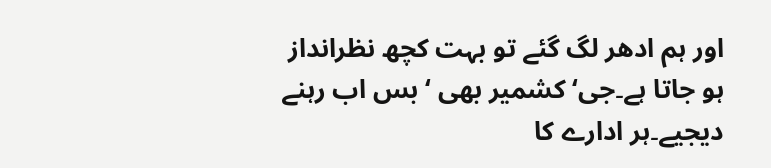اور ہم ادھر لگ گئے تو بہت کچھ نظرانداز ہو جاتا ہے۔جی‘ کشمیر بھی ‘ بس اب رہنے دیجیے۔ہر ادارے کا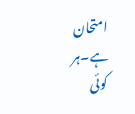امتحان ہے۔ہر کوئی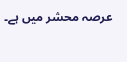عرصہ محشر میں ہے۔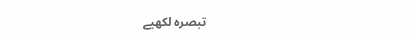تبصرہ لکھیے